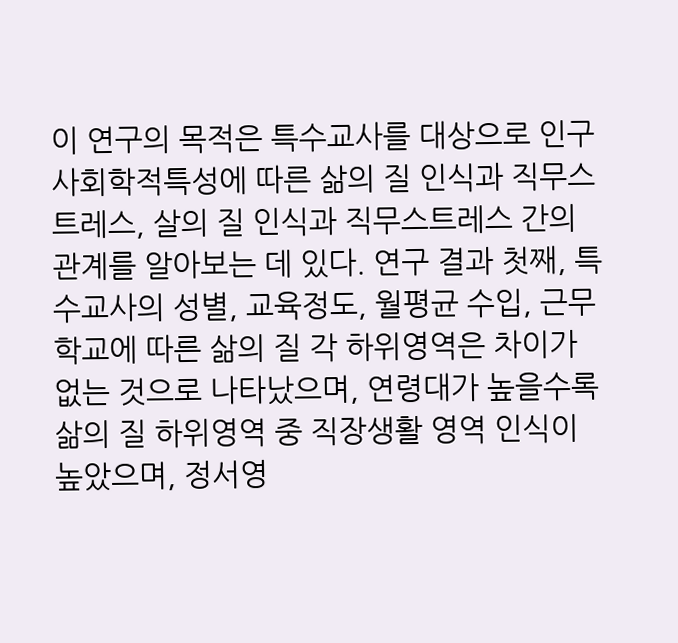이 연구의 목적은 특수교사를 대상으로 인구사회학적특성에 따른 삶의 질 인식과 직무스트레스, 살의 질 인식과 직무스트레스 간의 관계를 알아보는 데 있다. 연구 결과 첫째, 특수교사의 성별, 교육정도, 월평균 수입, 근무 학교에 따른 삶의 질 각 하위영역은 차이가 없는 것으로 나타났으며, 연령대가 높을수록 삶의 질 하위영역 중 직장생활 영역 인식이 높았으며, 정서영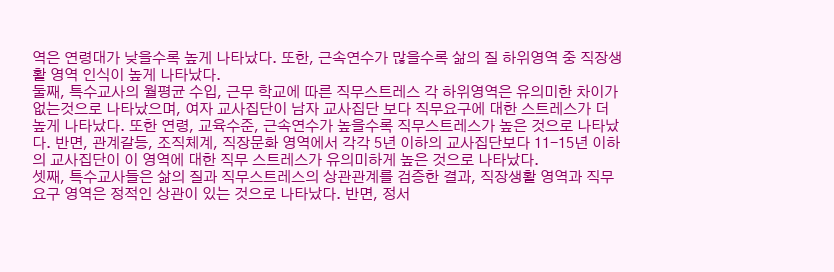역은 연령대가 낮을수록 높게 나타났다. 또한, 근속연수가 많을수록 삶의 질 하위영역 중 직장생활 영역 인식이 높게 나타났다.
둘째, 특수교사의 월평균 수입, 근무 학교에 따른 직무스트레스 각 하위영역은 유의미한 차이가 없는것으로 나타났으며, 여자 교사집단이 남자 교사집단 보다 직무요구에 대한 스트레스가 더 높게 나타났다. 또한 연령, 교육수준, 근속연수가 높을수록 직무스트레스가 높은 것으로 나타났다. 반면, 관계갈등, 조직체계, 직장문화 영역에서 각각 5년 이하의 교사집단보다 11-15년 이하의 교사집단이 이 영역에 대한 직무 스트레스가 유의미하게 높은 것으로 나타났다.
셋째, 특수교사들은 삶의 질과 직무스트레스의 상관관계를 검증한 결과, 직장생활 영역과 직무요구 영역은 정적인 상관이 있는 것으로 나타났다. 반면, 정서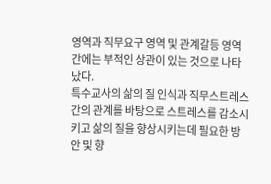영역과 직무요구 영역 및 관계갈등 영역 간에는 부적인 상관이 있는 것으로 나타났다.
특수교사의 삶의 질 인식과 직무스트레스 간의 관계를 바탕으로 스트레스를 감소시키고 삶의 질을 향상시키는데 필요한 방안 및 향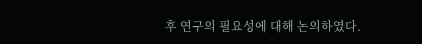후 연구의 필요성에 대해 논의하였다.